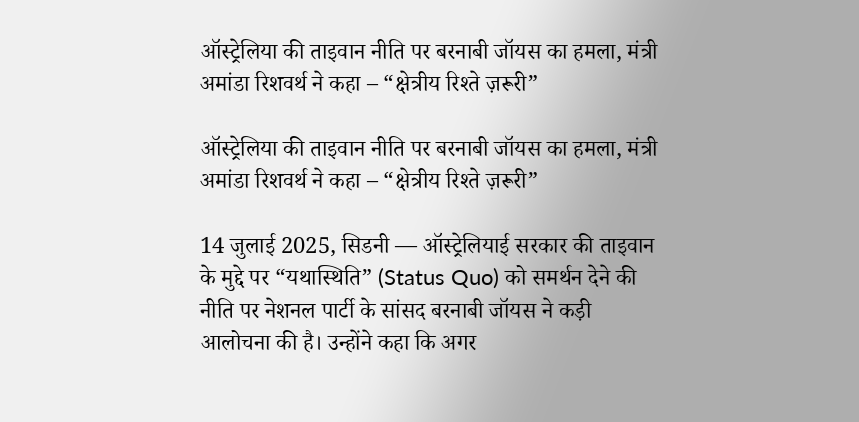ऑस्ट्रेलिया की ताइवान नीति पर बरनाबी जॉयस का हमला, मंत्री अमांडा रिशवर्थ ने कहा – “क्षेत्रीय रिश्ते ज़रूरी”

ऑस्ट्रेलिया की ताइवान नीति पर बरनाबी जॉयस का हमला, मंत्री अमांडा रिशवर्थ ने कहा – “क्षेत्रीय रिश्ते ज़रूरी”

14 जुलाई 2025, सिडनी — ऑस्ट्रेलियाई सरकार की ताइवान के मुद्दे पर “यथास्थिति” (Status Quo) को समर्थन देने की नीति पर नेशनल पार्टी के सांसद बरनाबी जॉयस ने कड़ी आलोचना की है। उन्होंने कहा कि अगर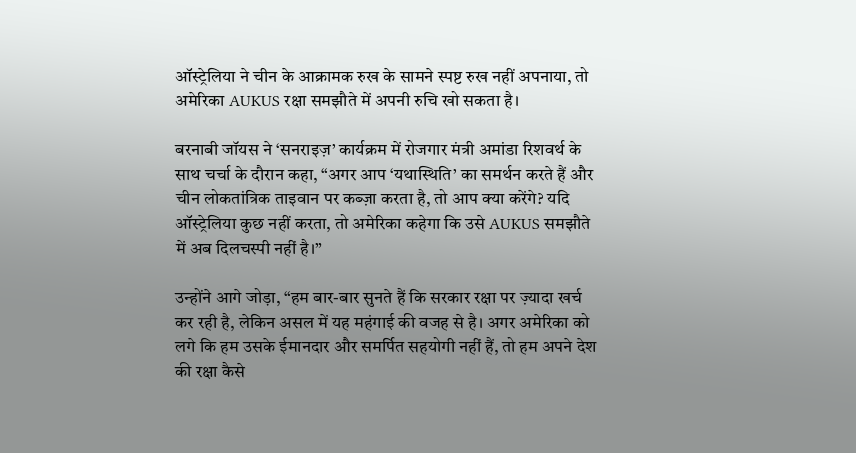ऑस्ट्रेलिया ने चीन के आक्रामक रुख के सामने स्पष्ट रुख नहीं अपनाया, तो अमेरिका AUKUS रक्षा समझौते में अपनी रुचि खो सकता है।

बरनाबी जॉयस ने ‘सनराइज़’ कार्यक्रम में रोजगार मंत्री अमांडा रिशवर्थ के साथ चर्चा के दौरान कहा, “अगर आप ‘यथास्थिति’ का समर्थन करते हैं और चीन लोकतांत्रिक ताइवान पर कब्ज़ा करता है, तो आप क्या करेंगे? यदि ऑस्ट्रेलिया कुछ नहीं करता, तो अमेरिका कहेगा कि उसे AUKUS समझौते में अब दिलचस्पी नहीं है।”

उन्होंने आगे जोड़ा, “हम बार-बार सुनते हैं कि सरकार रक्षा पर ज़्यादा खर्च कर रही है, लेकिन असल में यह महंगाई की वजह से है। अगर अमेरिका को लगे कि हम उसके ईमानदार और समर्पित सहयोगी नहीं हैं, तो हम अपने देश की रक्षा कैसे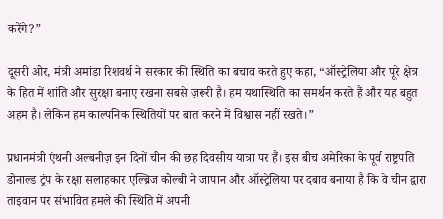करेंगे?”

दूसरी ओर, मंत्री अमांडा रिशवर्थ ने सरकार की स्थिति का बचाव करते हुए कहा, “ऑस्ट्रेलिया और पूरे क्षेत्र के हित में शांति और सुरक्षा बनाए रखना सबसे ज़रूरी है। हम यथास्थिति का समर्थन करते हैं और यह बहुत अहम है। लेकिन हम काल्पनिक स्थितियों पर बात करने में विश्वास नहीं रखते।”

प्रधानमंत्री एंथनी अल्बनीज़ इन दिनों चीन की छह दिवसीय यात्रा पर हैं। इस बीच अमेरिका के पूर्व राष्ट्रपति डोनाल्ड ट्रंप के रक्षा सलाहकार एल्ब्रिज कोल्बी ने जापान और ऑस्ट्रेलिया पर दबाव बनाया है कि वे चीन द्वारा ताइवान पर संभावित हमले की स्थिति में अपनी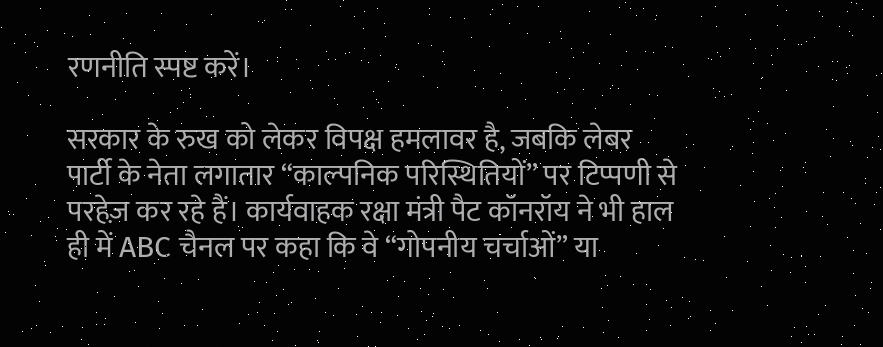रणनीति स्पष्ट करें।

सरकार के रुख को लेकर विपक्ष हमलावर है, जबकि लेबर पार्टी के नेता लगातार “काल्पनिक परिस्थितियों” पर टिप्पणी से परहेज़ कर रहे हैं। कार्यवाहक रक्षा मंत्री पैट कॉनरॉय ने भी हाल ही में ABC चैनल पर कहा कि वे “गोपनीय चर्चाओं” या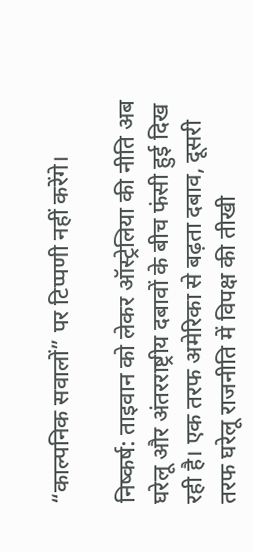“काल्पनिक सवालों” पर टिप्पणी नहीं करेंगे।

निष्कर्ष: ताइवान को लेकर ऑस्ट्रेलिया की नीति अब घरेलू और अंतरराष्ट्रीय दबावों के बीच फंसी हुई दिख रही है। एक तरफ अमेरिका से बढ़ता दबाव, दूसरी तरफ घरेलू राजनीति में विपक्ष की तीखी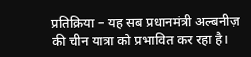प्रतिक्रिया – यह सब प्रधानमंत्री अल्बनीज़ की चीन यात्रा को प्रभावित कर रहा है।